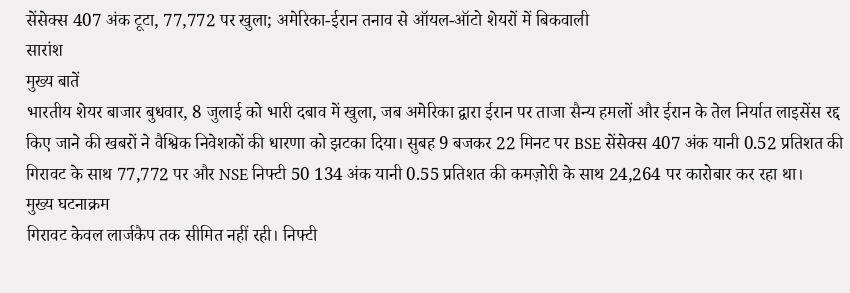सेंसेक्स 407 अंक टूटा, 77,772 पर खुला; अमेरिका-ईरान तनाव से ऑयल-ऑटो शेयरों में बिकवाली
सारांश
मुख्य बातें
भारतीय शेयर बाजार बुधवार, 8 जुलाई को भारी दबाव में खुला, जब अमेरिका द्वारा ईरान पर ताजा सैन्य हमलों और ईरान के तेल निर्यात लाइसेंस रद्द किए जाने की खबरों ने वैश्विक निवेशकों की धारणा को झटका दिया। सुबह 9 बजकर 22 मिनट पर BSE सेंसेक्स 407 अंक यानी 0.52 प्रतिशत की गिरावट के साथ 77,772 पर और NSE निफ्टी 50 134 अंक यानी 0.55 प्रतिशत की कमज़ोरी के साथ 24,264 पर कारोबार कर रहा था।
मुख्य घटनाक्रम
गिरावट केवल लार्जकैप तक सीमित नहीं रही। निफ्टी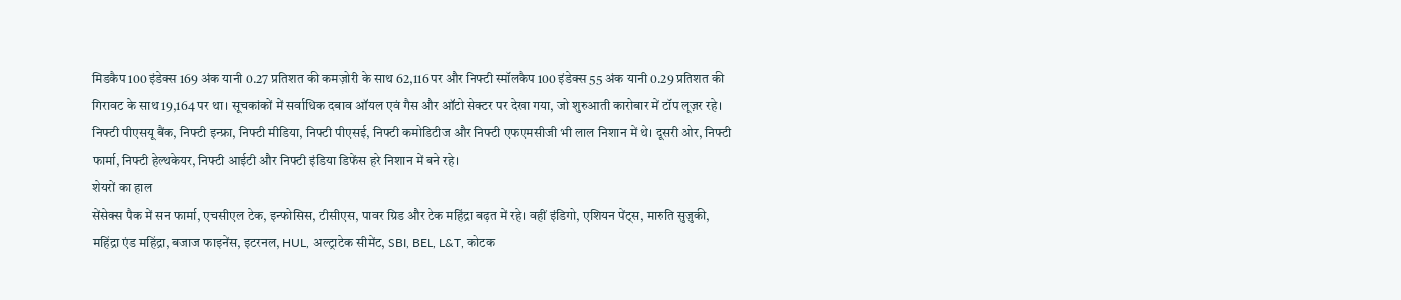मिडकैप 100 इंडेक्स 169 अंक यानी 0.27 प्रतिशत की कमज़ोरी के साथ 62,116 पर और निफ्टी स्मॉलकैप 100 इंडेक्स 55 अंक यानी 0.29 प्रतिशत की गिरावट के साथ 19,164 पर था। सूचकांकों में सर्वाधिक दबाव ऑयल एवं गैस और ऑटो सेक्टर पर देखा गया, जो शुरुआती कारोबार में टॉप लूज़र रहे।
निफ्टी पीएसयू बैंक, निफ्टी इन्फ्रा, निफ्टी मीडिया, निफ्टी पीएसई, निफ्टी कमोडिटीज और निफ्टी एफएमसीजी भी लाल निशान में थे। दूसरी ओर, निफ्टी फार्मा, निफ्टी हेल्थकेयर, निफ्टी आईटी और निफ्टी इंडिया डिफेंस हरे निशान में बने रहे।
शेयरों का हाल
सेंसेक्स पैक में सन फार्मा, एचसीएल टेक, इन्फोसिस, टीसीएस, पावर ग्रिड और टेक महिंद्रा बढ़त में रहे। वहीं इंडिगो, एशियन पेंट्स, मारुति सुज़ुकी, महिंद्रा एंड महिंद्रा, बजाज फाइनेंस, इटरनल, HUL, अल्ट्राटेक सीमेंट, SBI, BEL, L&T, कोटक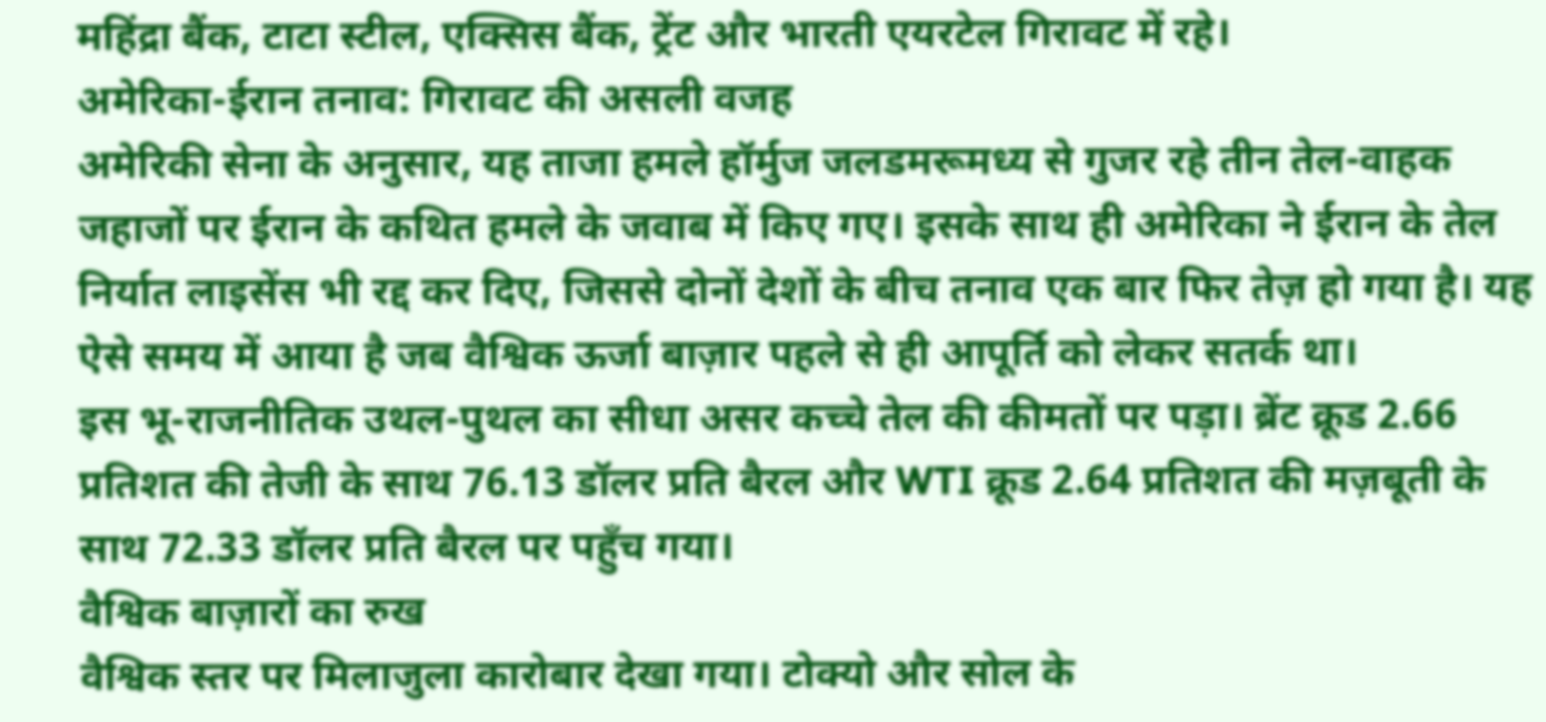महिंद्रा बैंक, टाटा स्टील, एक्सिस बैंक, ट्रेंट और भारती एयरटेल गिरावट में रहे।
अमेरिका-ईरान तनाव: गिरावट की असली वजह
अमेरिकी सेना के अनुसार, यह ताजा हमले हॉर्मुज जलडमरूमध्य से गुजर रहे तीन तेल-वाहक जहाजों पर ईरान के कथित हमले के जवाब में किए गए। इसके साथ ही अमेरिका ने ईरान के तेल निर्यात लाइसेंस भी रद्द कर दिए, जिससे दोनों देशों के बीच तनाव एक बार फिर तेज़ हो गया है। यह ऐसे समय में आया है जब वैश्विक ऊर्जा बाज़ार पहले से ही आपूर्ति को लेकर सतर्क था।
इस भू-राजनीतिक उथल-पुथल का सीधा असर कच्चे तेल की कीमतों पर पड़ा। ब्रेंट क्रूड 2.66 प्रतिशत की तेजी के साथ 76.13 डॉलर प्रति बैरल और WTI क्रूड 2.64 प्रतिशत की मज़बूती के साथ 72.33 डॉलर प्रति बैरल पर पहुँच गया।
वैश्विक बाज़ारों का रुख
वैश्विक स्तर पर मिलाजुला कारोबार देखा गया। टोक्यो और सोल के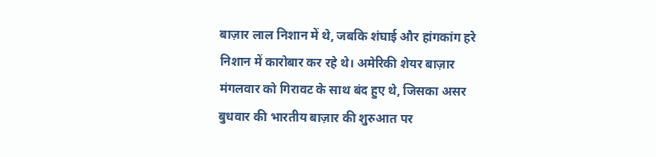बाज़ार लाल निशान में थे, जबकि शंघाई और हांगकांग हरे निशान में कारोबार कर रहे थे। अमेरिकी शेयर बाज़ार मंगलवार को गिरावट के साथ बंद हुए थे, जिसका असर बुधवार की भारतीय बाज़ार की शुरुआत पर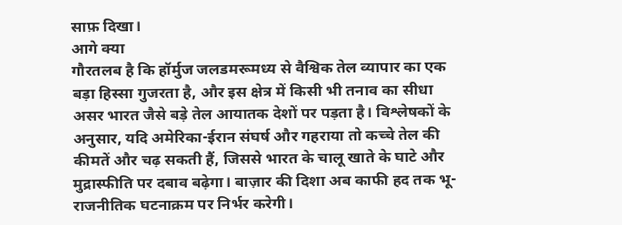साफ़ दिखा।
आगे क्या
गौरतलब है कि हॉर्मुज जलडमरूमध्य से वैश्विक तेल व्यापार का एक बड़ा हिस्सा गुजरता है, और इस क्षेत्र में किसी भी तनाव का सीधा असर भारत जैसे बड़े तेल आयातक देशों पर पड़ता है। विश्लेषकों के अनुसार, यदि अमेरिका-ईरान संघर्ष और गहराया तो कच्चे तेल की कीमतें और चढ़ सकती हैं, जिससे भारत के चालू खाते के घाटे और मुद्रास्फीति पर दबाव बढ़ेगा। बाज़ार की दिशा अब काफी हद तक भू-राजनीतिक घटनाक्रम पर निर्भर करेगी।